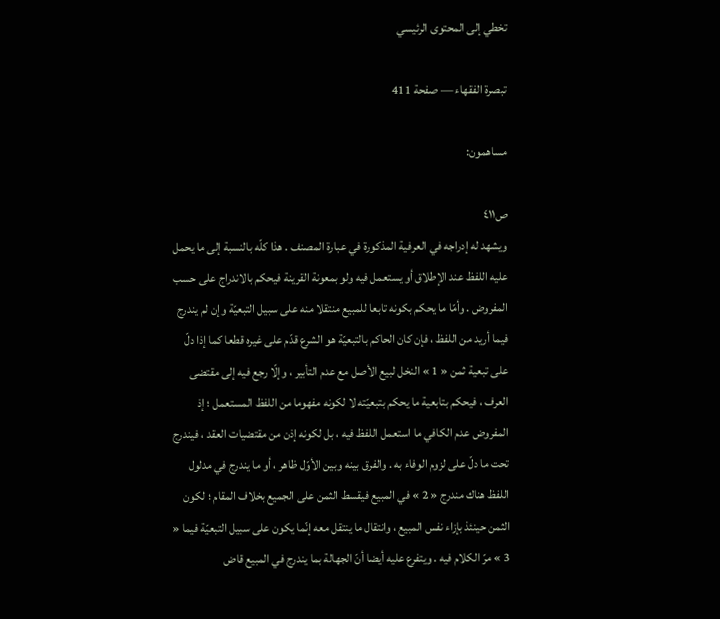تخطي إلى المحتوى الرئيسي

تبصرة الفقهاء — صفحة 411

مساهمون:

ص٤١١
ويشهد له إدراجه في العرفية المذكورة في عبارة المصنف . هذا كلّه بالنسبة إلى ما يحمل عليه اللفظ عند الإطلاق أو يستعمل فيه ولو بمعونة القرينة فيحكم بالاندراج على حسب المفروض . وأمّا ما يحكم بكونه تابعا للمبيع منتقلا منه على سبيل التبعيّة وإن لم يندرج فيما أريد من اللفظ ، فإن كان الحاكم بالتبعيّة هو الشرع قدّم على غيره قطعا كما إذا دلّ على تبعية ثمن « 1 » النخل لبيع الأصل مع عدم التأبير ، وإلّا رجع فيه إلى مقتضى العرف ، فيحكم بتابعية ما يحكم بتبعيّته لا لكونه مفهوما من اللفظ المستعمل ؛ إذ المفروض عدم الكافي ما استعمل اللفظ فيه ، بل لكونه إذن من مقتضيات العقد ، فيندرج تحت ما دلّ على لزوم الوفاء به . والفرق بينه وبين الأوّل ظاهر ، أو ما يندرج في مدلول اللفظ هناك مندرج « 2 » في المبيع فيقسط الثمن على الجميع بخلاف المقام ؛ لكون الثمن حينئذ بإزاء نفس المبيع ، وانتقال ما ينتقل معه إنّما يكون على سبيل التبعيّة فيما « 3 » مرّ الكلام فيه . ويتفرع عليه أيضا أنّ الجهالة بما يندرج في المبيع قاض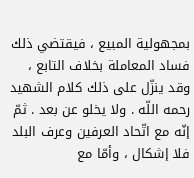بمجهولية المبيع ، فيقتضي ذلك فساد المعاملة بخلاف التابع ، وقد ينزّل على ذلك كلام الشهيد رحمه اللّه . ولا يخلو عن بعد . ثمّ إنّه مع اتّحاد العرفين وعرف البلد فلا إشكال ، وأمّا مع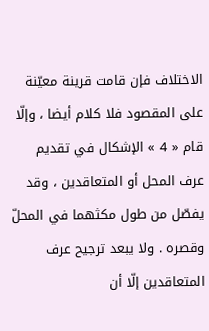الاختلاف فإن قامت قرينة معيّنة على المقصود فلا كلام أيضا ، وإلّا قام « 4 » الإشكال في تقديم عرف المحل أو المتعاقدين ، وقد يفصّل من طول مكثهما في المحلّ وقصره . ولا يبعد ترجيح عرف المتعاقدين إلّا أن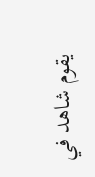يقوم شاهد في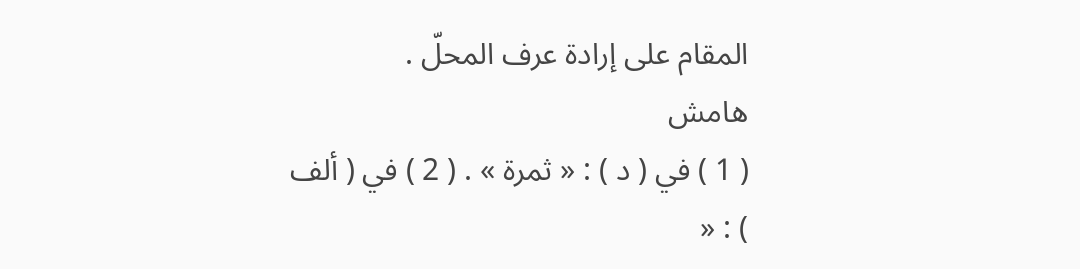المقام على إرادة عرف المحلّ .
هامش
( 1 ) في ( د ) : « ثمرة » . ( 2 ) في ( ألف ) : «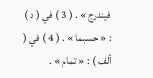فيندرج » . ( 3 ) في ( د ) : « حسبما » . ( 4 ) في ( ألف ) : « تمام » .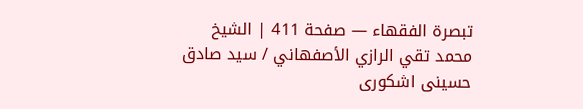تبصرة الفقهاء — صفحة 411 | الشيخ محمد تقي الرازي الأصفهاني / سيد صادق حسينى اشكورى